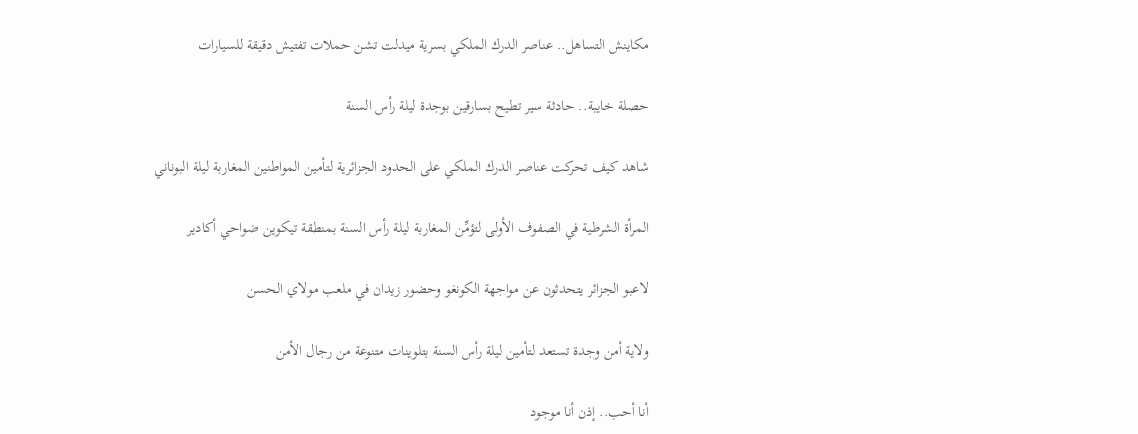مكاينش التساهل.. عناصر الدرك الملكي بسرية ميدلت تشن حملات تفتيش دقيقة للسيارات

حصلة خايبة.. حادثة سير تطيح بسارقين بوجدة ليلة رأس السنة

شاهد كيف تحركت عناصر الدرك الملكي على الحدود الجزائرية لتأمين المواطنين المغاربة ليلة البوناني

المرأة الشرطية في الصفوف الأولى لتؤمِّن المغاربة ليلة رأس السنة بمنطقة تيكوين ضواحي أكادير

لاعبو الجزائر يتحدثون عن مواجهة الكونغو وحضور زيدان في ملعب مولاي الحسن

ولاية أمن وجدة تستعد لتأمين ليلة رأس السنة بتلوينات متنوعة من رجال الأمن

أنا أحب.. إذن أنا موجود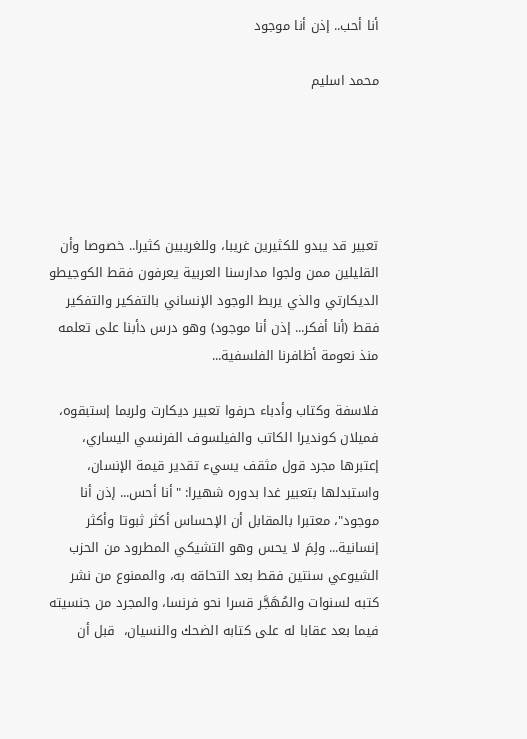أنا أحب.. إذن أنا موجود

محمد اسليم





تعبير قد يبدو للكثيرين غريبا، وللغريبين كثيرا.. خصوصا وأن القليلين ممن ولجوا مدارسنا العربية يعرفون فقط الكوجيطو الديكارتي والذي يربط الوجود الإنساني بالتفكير والتفكير فقط (أنا أفكر... إذن أنا موجود) وهو درس دأبنا على تعلمه منذ نعومة أظافرنا الفلسفية...

فلاسفة وكتاب وأدباء حرفوا تعبير ديكارت ولربما إستبقوه، فميلان كونديرا الكاتب والفيلسوف الفرنسي اليساري، إعتبرها مجرد قول مثقف يسيء تقدير قيمة الإنسان، واستبدلها بتعبير غدا بدوره شهيرا: "أنا أحس... إذن أنا موجود"، معتبرا بالمقابل أن الإحساس أكثر ثبوتا وأكثر إنسانية... ولِمَ لا يحس وهو التشيكي المطرود من الحزب الشيوعي سنتين فقط بعد التحاقه به، والممنوع من نشر كتبه لسنوات والمُهَجَّر قسرا نحو فرنسا، والمجرد من جنسيته فيما بعد عقابا له على كتابه الضحك والنسيان،  قبل أن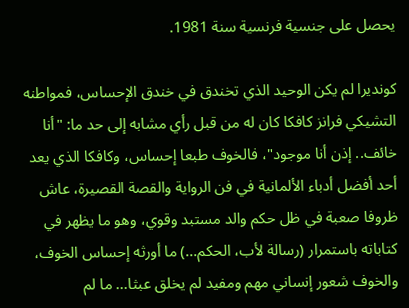يحصل على جنسية فرنسية سنة 1981.

كونديرا لم يكن الوحيد الذي تخندق في خندق الإحساس، فمواطنه التشيكي فرانز كافكا كان له من قبل رأي مشابه إلى حد ما: "أنا خائف.. إذن أنا موجود"، فالخوف طبعا إحساس، وكافكا الذي يعد أحد أفضل أدباء الألمانية في فن الرواية والقصة القصيرة، عاش ظروفا صعبة في ظل حكم والد مستبد وقوي، وهو ما يظهر في كتاباته باستمرار (رسالة لأب، الحكم...) ما أورثه إحساس الخوف،  والخوف شعور إنساني مهم ومفيد لم يخلق عبثا... ما لم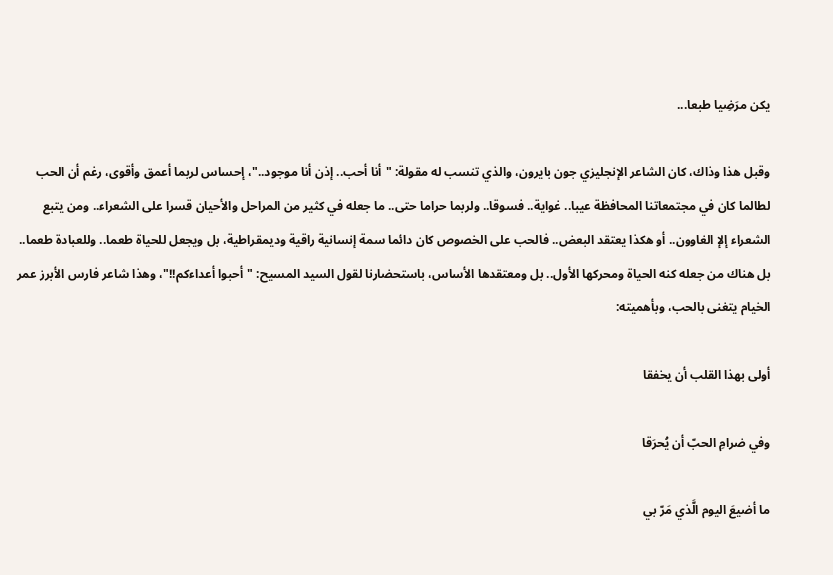يكن مرَضِيا طبعا...

وقبل هذا وذاك، كان الشاعر الإنجليزي جون بايرون، والذي تنسب له مقولة: "أنا أحب.. إذن أنا موجود.."، إحساس لربما أعمق وأقوى، رغم أن الحب لطالما كان في مجتمعاتنا المحافظة عيبا.. غواية.. فسوقا.. ولربما حراما حتى.. ما جعله في كثير من المراحل والأحيان قسرا على الشعراء.. ومن يتبع الشعراء إلإ الغاوون.. أو هكذا يعتقد البعض.. فالحب على الخصوص كان دائما سمة إنسانية راقية وديمقراطية، بل ويجعل للحياة طعما.. وللعبادة طعما.. بل هناك من جعله كنه الحياة ومحركها الأول.. بل ومعتقدها الأساس، باستحضارنا لقول السيد المسيح: "أحبوا أعداءكم!!"، وهذا شاعر فارس الأبرز عمر الخيام يتغنى بالحب، وبأهميته:

أولى بهذا القلب أن يخفقا

وفي ضرامِ الحبّ أن يُحرَقا

ما أضيعَ اليوم الَّذي مَرّ بي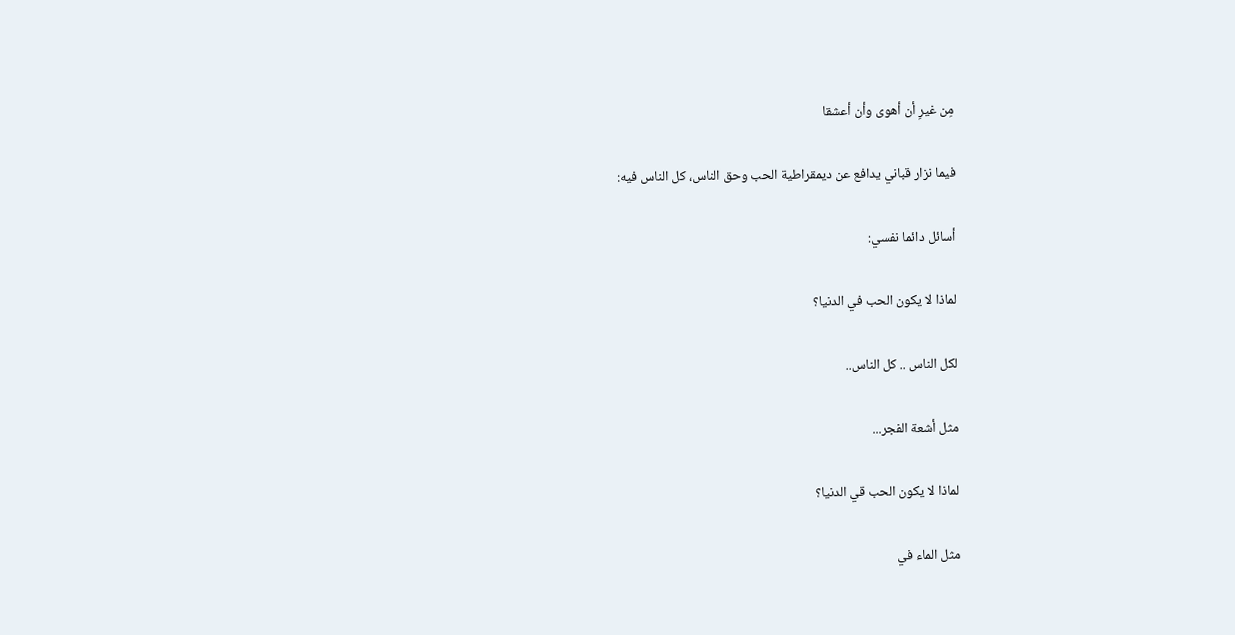مِن غيرِ أن أهوى وأن أعشقا

فيما نزار قباني يدافع عن ديمقراطية الحب وحق الناس، كل الناس فيه:

أسائل دائما نفسي:

لماذا لا يكون الحب في الدنيا؟

لكل الناس .. كل الناس..

مثل أشعة الفجر...

لماذا لا يكون الحب قي الدنيا؟

مثل الماء في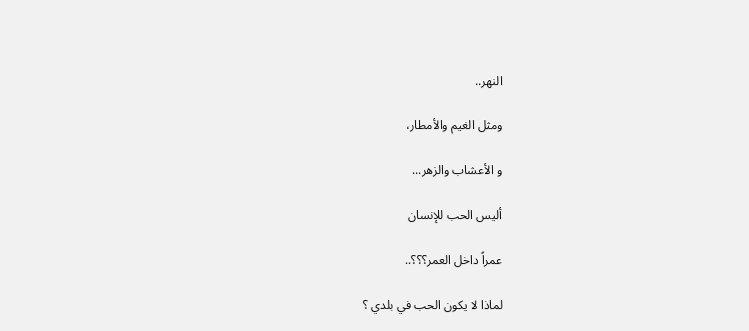النهر..

ومثل الغيم والأمطار،

و الأعشاب والزهر...

أليس الحب للإنسان

عمراً داخل العمر؟؟؟..

لماذا لا يكون الحب في بلدي ؟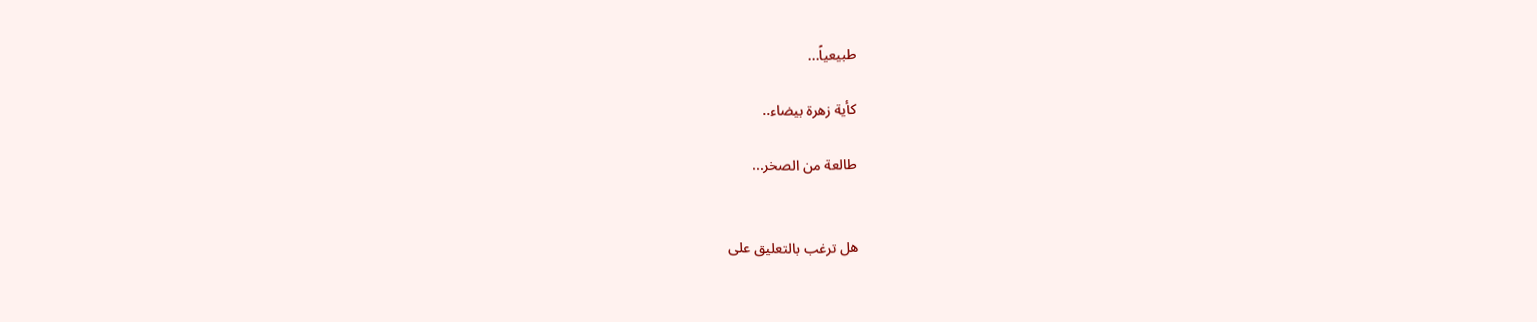طبيعياً...

كأية زهرة بيضاء..

طالعة من الصخر...


هل ترغب بالتعليق على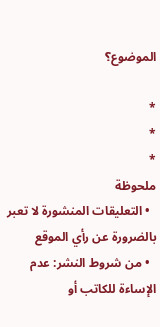الموضوع؟

*
*
*
ملحوظة
  • التعليقات المنشورة لا تعبر بالضرورة عن رأي الموقع
  • من شروط النشر: عدم الإساءة للكاتب أو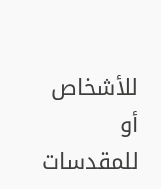للأشخاص أو للمقدسات